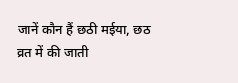जानें कौन हैं छठी मईया, छठ व्रत में की जाती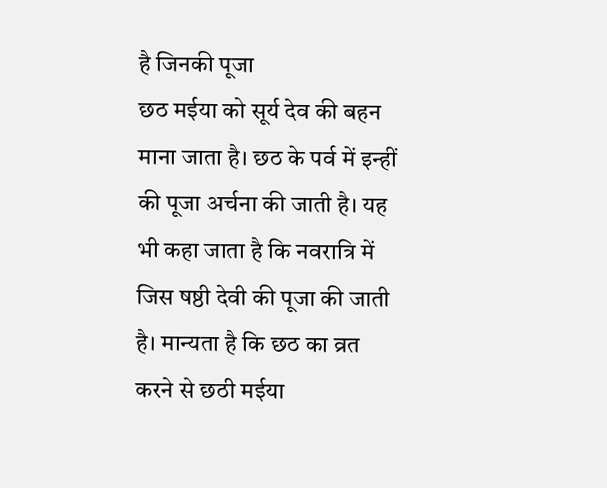है जिनकी पूजा
छठ मईया को सूर्य देव की बहन माना जाता है। छठ के पर्व में इन्हीं की पूजा अर्चना की जाती है। यह भी कहा जाता है कि नवरात्रि में जिस षष्ठी देवी की पूजा की जाती है। मान्यता है कि छठ का व्रत करने से छठी मईया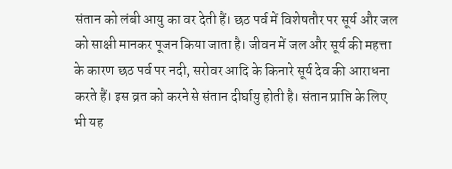संतान को लंबी आयु का वर देती हैं। छठ पर्व में विशेषतौर पर सूर्य और जल को साक्षी मानकर पूजन किया जाता है। जीवन में जल और सूर्य की महत्ता के कारण छठ पर्व पर नदी, सरोवर आदि के किनारे सूर्य देव की आराधना करते हैं। इस व्रत को करने से संतान दीर्घायु होती है। संतान प्राप्ति के लिए भी यह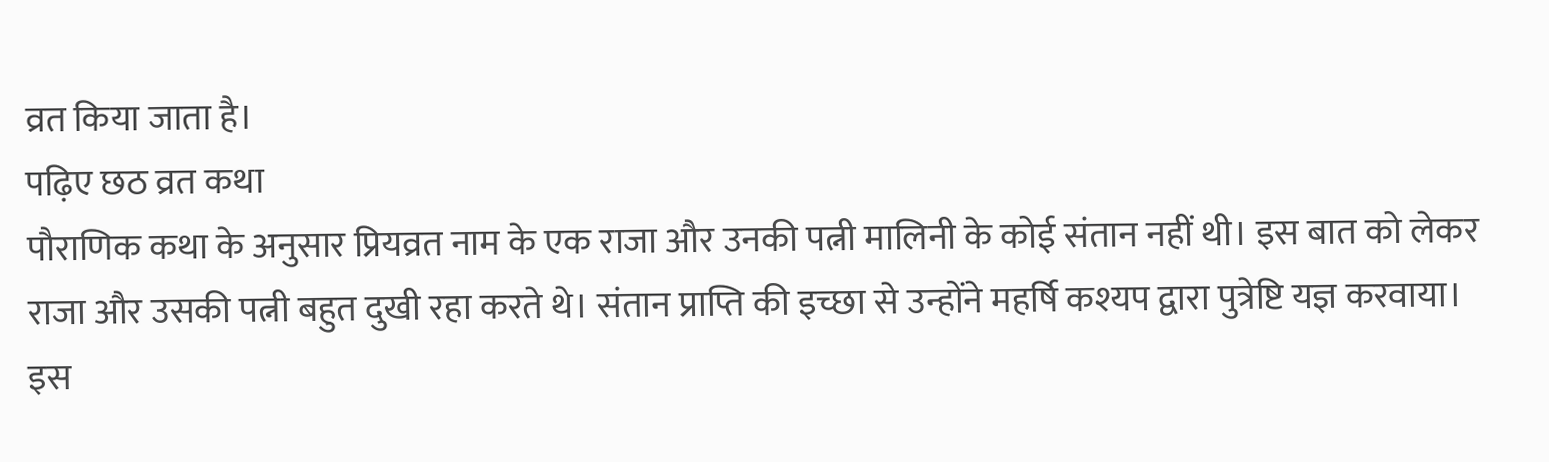व्रत किया जाता है।
पढ़िए छठ व्रत कथा
पौराणिक कथा के अनुसार प्रियव्रत नाम के एक राजा और उनकी पत्नी मालिनी के कोई संतान नहीं थी। इस बात को लेकर राजा और उसकी पत्नी बहुत दुखी रहा करते थे। संतान प्राप्ति की इच्छा से उन्होंने महर्षि कश्यप द्वारा पुत्रेष्टि यज्ञ करवाया। इस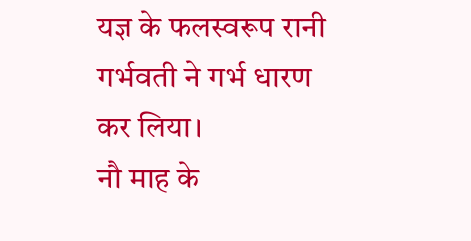यज्ञ के फलस्वरूप रानी गर्भवती ने गर्भ धारण कर लिया।
नौ माह के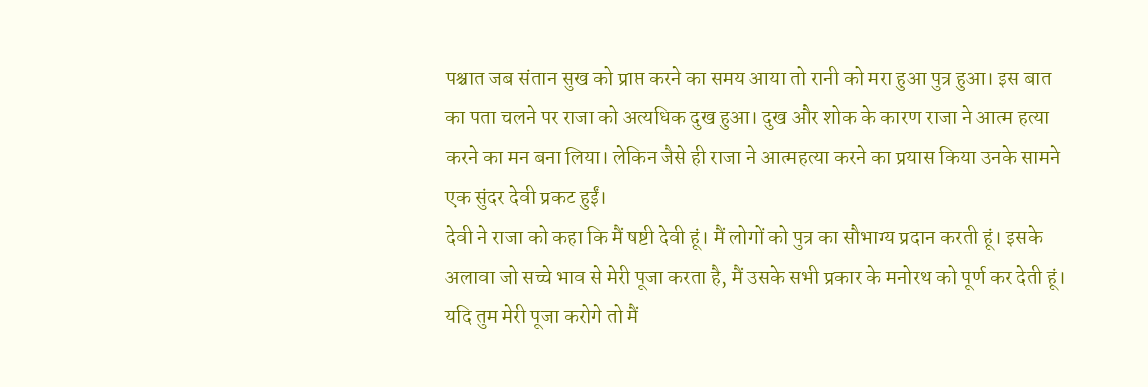पश्चात जब संतान सुख को प्राप्त करने का समय आया तो रानी को मरा हुआ पुत्र हुआ। इस बात का पता चलने पर राजा को अत्यधिक दुख हुआ। दुख और शोक के कारण राजा ने आत्म हत्या करने का मन बना लिया। लेकिन जैसे ही राजा ने आत्महत्या करने का प्रयास किया उनके सामने एक सुंदर देवी प्रकट हुईं।
देवी ने राजा को कहा कि मैं षष्टी देवी हूं। मैं लोगों को पुत्र का सौभाग्य प्रदान करती हूं। इसके अलावा जो सच्चे भाव से मेरी पूजा करता है, मैं उसके सभी प्रकार के मनोरथ को पूर्ण कर देती हूं। यदि तुम मेरी पूजा करोगे तो मैं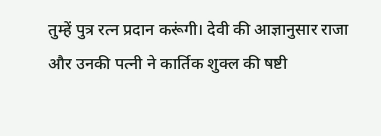तुम्हें पुत्र रत्न प्रदान करूंगी। देवी की आज्ञानुसार राजा और उनकी पत्नी ने कार्तिक शुक्ल की षष्टी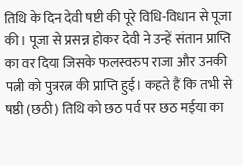तिथि के दिन देवी षष्टी की पूरे विधि-विधान से पूजा की। पूजा से प्रसन्न होकर देवी ने उन्हें संतान प्राप्ति का वर दिया जिसके फलस्वरुप राजा और उनकी पत्नी को पुत्ररत्न की प्राप्ति हुई। कहते हैं कि तभी से षष्ठी (छठी) तिथि को छठ पर्व पर छठ मईया का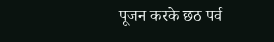पूजन करके छठ पर्व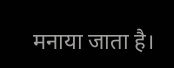मनाया जाता है।